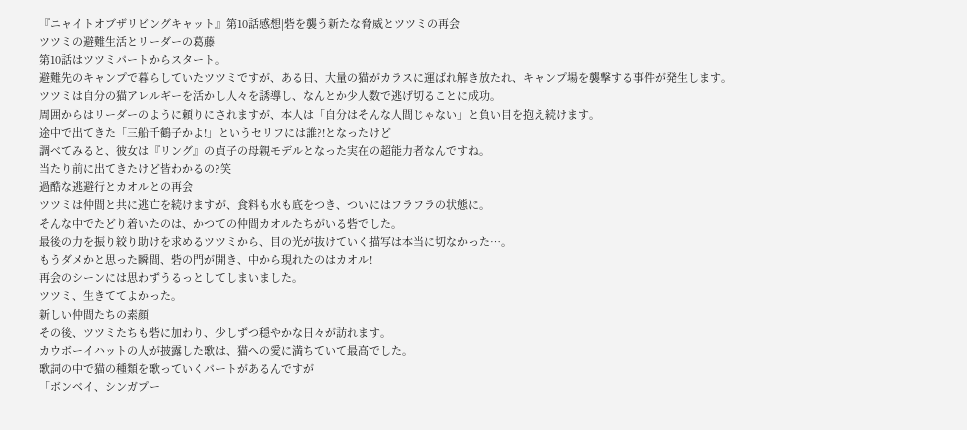『ニャイトオブザリビングキャット』第10話感想|砦を襲う新たな脅威とツツミの再会
ツツミの避難生活とリーダーの葛藤
第10話はツツミパートからスタート。
避難先のキャンプで暮らしていたツツミですが、ある日、大量の猫がカラスに運ばれ解き放たれ、キャンプ場を襲撃する事件が発生します。
ツツミは自分の猫アレルギーを活かし人々を誘導し、なんとか少人数で逃げ切ることに成功。
周囲からはリーダーのように頼りにされますが、本人は「自分はそんな人間じゃない」と負い目を抱え続けます。
途中で出てきた「三船千鶴子かよ!」というセリフには誰?!となったけど
調べてみると、彼女は『リング』の貞子の母親モデルとなった実在の超能力者なんですね。
当たり前に出てきたけど皆わかるの?笑
過酷な逃避行とカオルとの再会
ツツミは仲間と共に逃亡を続けますが、食料も水も底をつき、ついにはフラフラの状態に。
そんな中でたどり着いたのは、かつての仲間カオルたちがいる砦でした。
最後の力を振り絞り助けを求めるツツミから、目の光が抜けていく描写は本当に切なかった…。
もうダメかと思った瞬間、砦の門が開き、中から現れたのはカオル!
再会のシーンには思わずうるっとしてしまいました。
ツツミ、生きててよかった。
新しい仲間たちの素顔
その後、ツツミたちも砦に加わり、少しずつ穏やかな日々が訪れます。
カウボーイハットの人が披露した歌は、猫への愛に満ちていて最高でした。
歌詞の中で猫の種類を歌っていくパートがあるんですが
「ボンベイ、シンガプー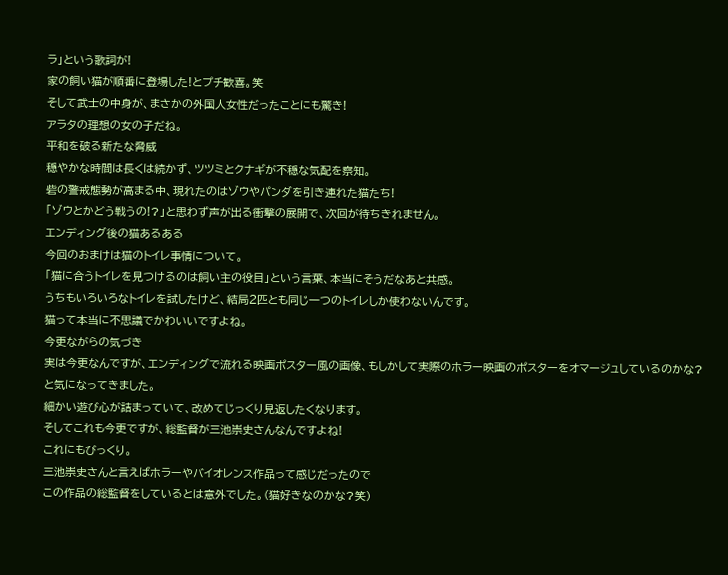ラ」という歌詞が!
家の飼い猫が順番に登場した!とプチ歓喜。笑
そして武士の中身が、まさかの外国人女性だったことにも驚き!
アラタの理想の女の子だね。
平和を破る新たな脅威
穏やかな時間は長くは続かず、ツツミとクナギが不穏な気配を察知。
砦の警戒態勢が高まる中、現れたのはゾウやパンダを引き連れた猫たち!
「ゾウとかどう戦うの!?」と思わず声が出る衝撃の展開で、次回が待ちきれません。
エンディング後の猫あるある
今回のおまけは猫のトイレ事情について。
「猫に合うトイレを見つけるのは飼い主の役目」という言葉、本当にそうだなあと共感。
うちもいろいろなトイレを試したけど、結局2匹とも同じ一つのトイレしか使わないんです。
猫って本当に不思議でかわいいですよね。
今更ながらの気づき
実は今更なんですが、エンディングで流れる映画ポスター風の画像、もしかして実際のホラー映画のポスターをオマージュしているのかな?と気になってきました。
細かい遊び心が詰まっていて、改めてじっくり見返したくなります。
そしてこれも今更ですが、総監督が三池崇史さんなんですよね!
これにもびっくり。
三池崇史さんと言えばホラーやバイオレンス作品って感じだったので
この作品の総監督をしているとは意外でした。(猫好きなのかな?笑)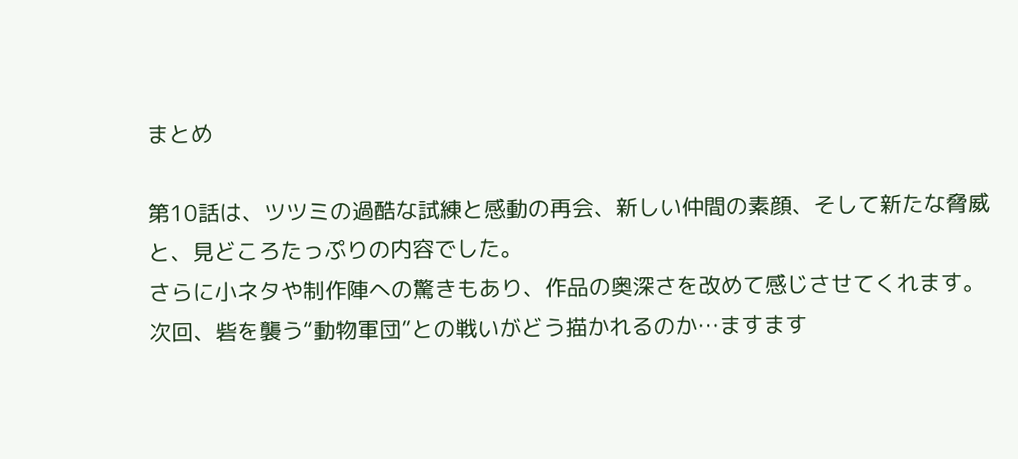まとめ

第10話は、ツツミの過酷な試練と感動の再会、新しい仲間の素顔、そして新たな脅威と、見どころたっぷりの内容でした。
さらに小ネタや制作陣への驚きもあり、作品の奥深さを改めて感じさせてくれます。
次回、砦を襲う“動物軍団”との戦いがどう描かれるのか…ますます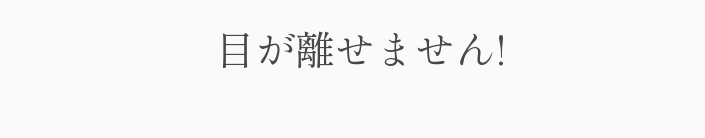目が離せません!